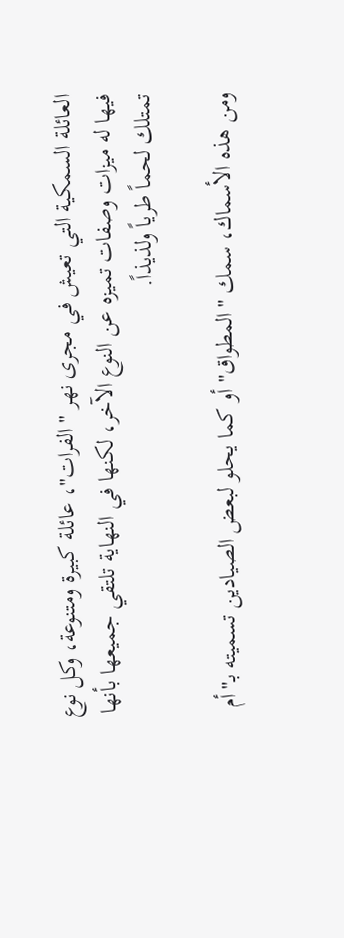العائلة السمكية التي تعيش في مجرى نهر "الفرات"، عائلة كبيرة ومتنوعة، وكل نوع فيها له ميزات وصفات تميزه عن النوع الآخر، لكنها في النهاية تلتقي جميعها بأنها تمتلك لحماً طرياً ولذيذاً.

ومن هذه الأسماك، سمك "المطواق" أو كما يحلو لبعض الصيادين تسميته بـ"أم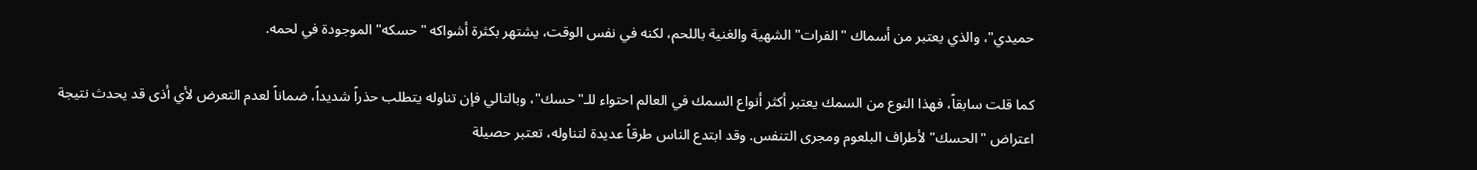حميدي"، والذي يعتبر من أسماك "الفرات" الشهية والغنية باللحم، لكنه في نفس الوقت، يشتهر بكثرة أشواكه "حسكه" الموجودة في لحمه.

كما قلت سابقاً، فهذا النوع من السمك يعتبر أكثر أنواع السمك في العالم احتواء للـ"حسك"، وبالتالي فإن تناوله يتطلب حذراً شديداً، ضماناً لعدم التعرض لأي أذى قد يحدث نتيجة اعتراض "الحسك" لأطراف البلعوم ومجرى التنفس. وقد ابتدع الناس طرقاً عديدة لتناوله، تعتبر حصيلة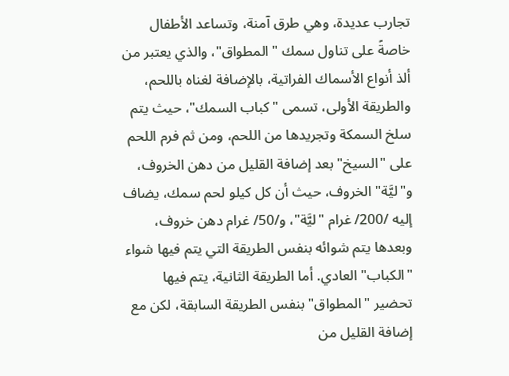تجارب عديدة، وهي طرق آمنة، وتساعد الأطفال خاصةً على تناول سمك "المطواق"، والذي يعتبر من ألذ أنواع الأسماك الفراتية، بالإضافة لغناه باللحم، والطريقة الأولى، تسمى "كباب السمك"، حيث يتم سلخ السمكة وتجريدها من اللحم، ومن ثم فرم اللحم على "السيخ" بعد إضافة القليل من دهن الخروف، و"ليَّة" الخروف، حيث أن كل كيلو لحم سمك، يضاف إليه /200/ غرام "ليَّة"، و/50/ غرام دهن خروف، وبعدها يتم شوائه بنفس الطريقة التي يتم فيها شواء "الكباب" العادي. أما الطريقة الثانية، يتم فيها تحضير "المطواق" بنفس الطريقة السابقة، لكن مع إضافة القليل من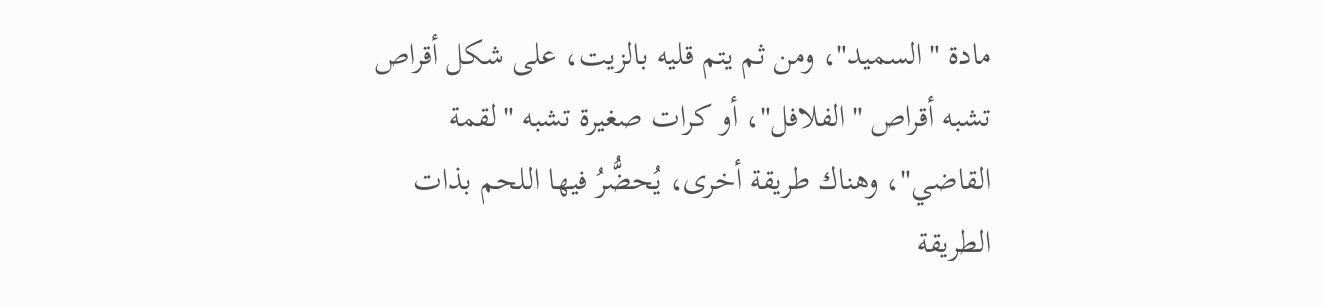مادة "السميد"، ومن ثم يتم قليه بالزيت، على شكل أقراص تشبه أقراص "الفلافل"، أو كرات صغيرة تشبه "لقمة القاضي"، وهناك طريقة أخرى، يُحضُّرُ فيها اللحم بذات الطريقة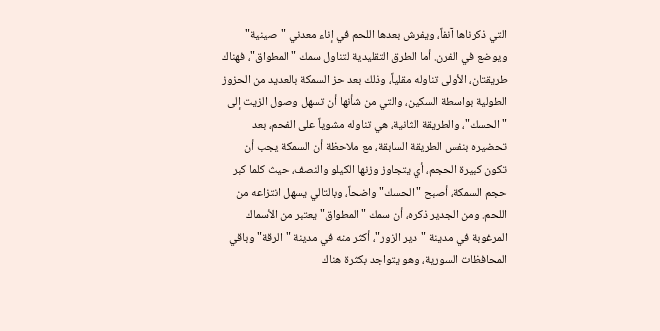التي ذكرناها آنفاً، ويفرش بعدها اللحم في إناء معدني "صينية" ويوضع في الفرن. أما الطرق التقليدية لتناول سمك "المطواق"، فهناك طريقتان، الأولى تناوله مقلياً، وذلك بعد حز السمكة بالعديد من الحزوز الطولية بواسطة السكين، والتي من شأنها أن تسهل وصول الزيت إلى "الحسك"، والطريقة الثانية، هي تناوله مشوياً على الفحم، بعد تحضيره بنفس الطريقة السابقة، مع ملاحظة أن السمكة يجب أن تكون كبيرة الحجم، أي يتجاوز وزنها الكيلو والنصف، حيث كلما كبر حجم السمكة، أصبح "الحسك" واضحاً، وبالتالي يسهل انتزاعه من اللحم. ومن الجدير ذكره، أن سمك "المطواق" يعتبر من الأسماك المرغوبة في مدينة "دير الزور"، أكثر منه في مدينة "الرقة" وباقي المحافظات السورية، وهو يتواجد بكثرة هناك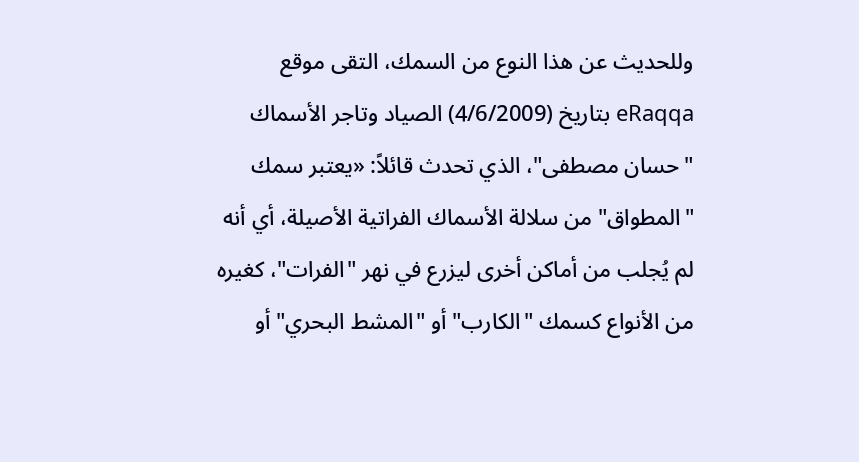وللحديث عن هذا النوع من السمك، التقى موقع eRaqqa بتاريخ (4/6/2009) الصياد وتاجر الأسماك "حسان مصطفى"، الذي تحدث قائلاً: «يعتبر سمك "المطواق" من سلالة الأسماك الفراتية الأصيلة، أي أنه لم يُجلب من أماكن أخرى ليزرع في نهر "الفرات"، كغيره من الأنواع كسمك "الكارب" أو "المشط البحري" أو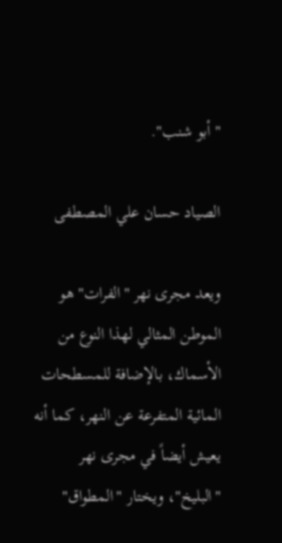"أبو شنب".

الصياد حسان علي المصطفى

ويعد مجرى نهر "الفرات" هو الموطن المثالي لهذا النوع من الأسماك، بالإضافة للمسطحات المائية المتفرعة عن النهر، كما أنه يعيش أيضاً في مجرى نهر "البليخ"، ويختار "المطواق"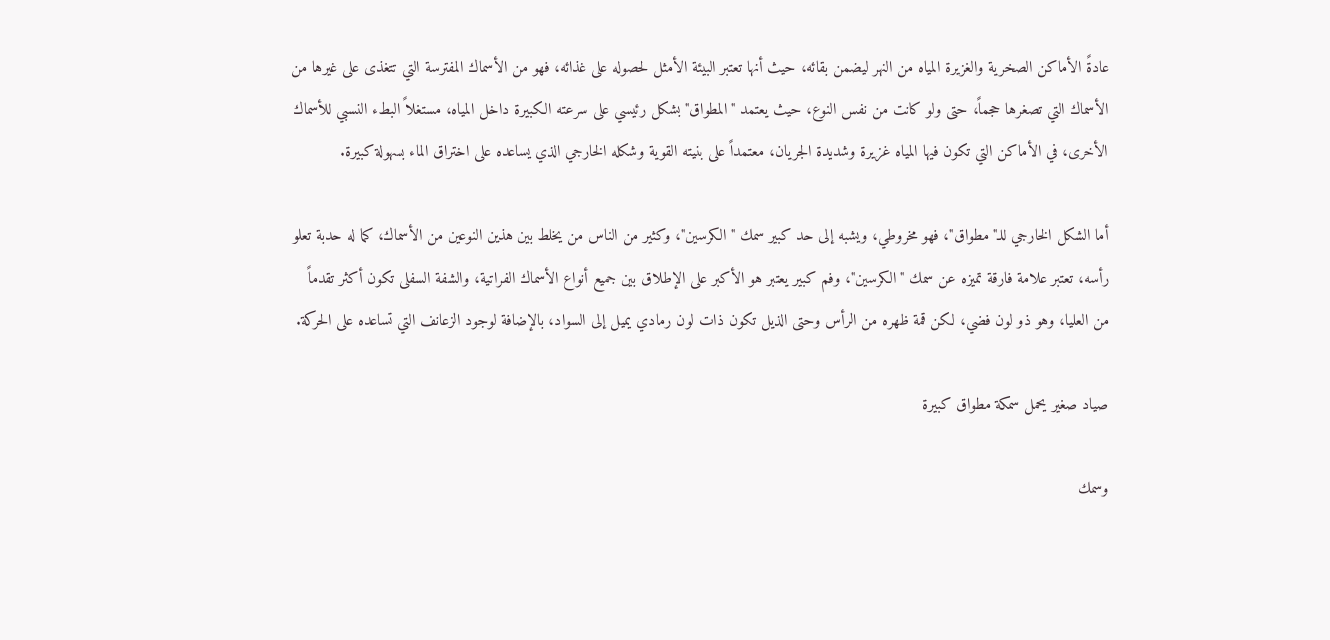عادةً الأماكن الصخرية والغزيرة المياه من النهر ليضمن بقائه، حيث أنها تعتبر البيئة الأمثل لحصوله على غذائه، فهو من الأسماك المفترسة التي تتغذى على غيرها من الأسماك التي تصغرها حجماً، حتى ولو كانت من نفس النوع، حيث يعتمد "المطواق" بشكل رئيسي على سرعته الكبيرة داخل المياه، مستغلاً البطء النسبي للأسماك الأخرى، في الأماكن التي تكون فيها المياه غزيرة وشديدة الجريان، معتمداً على بنيته القوية وشكله الخارجي الذي يساعده على اختراق الماء بسهولة كبيرة.

أما الشكل الخارجي للـ"مطواق"، فهو مخروطي، ويشبه إلى حد كبير سمك "الكرسين"، وكثير من الناس من يخلط بين هذين النوعين من الأسماك، كما له حدبة تعلو رأسه، تعتبر علامة فارقة تميزه عن سمك "الكرسين"، وفم كبير يعتبر هو الأكبر على الإطلاق بين جميع أنواع الأسماك الفراتية، والشفة السفلى تكون أكثر تقدماً من العليا، وهو ذو لون فضي، لكن قمة ظهره من الرأس وحتى الذيل تكون ذات لون رمادي يميل إلى السواد، بالإضافة لوجود الزعانف التي تساعده على الحركة.

صياد صغير يحمل سمكة مطواق كبيرة

وسمك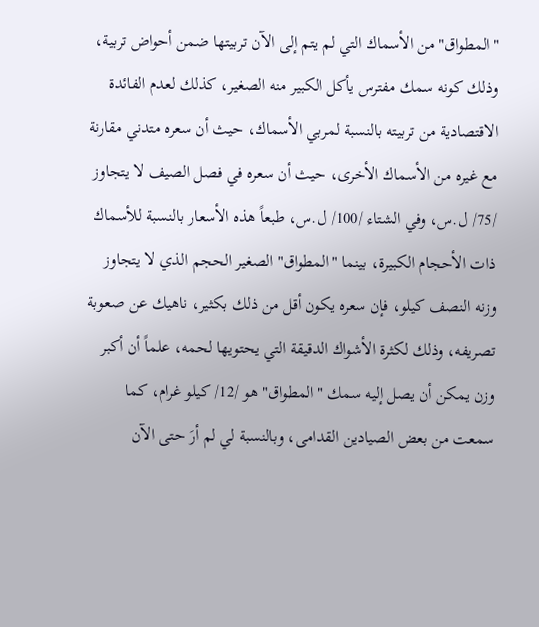"المطواق" من الأسماك التي لم يتم إلى الآن تربيتها ضمن أحواض تربية، وذلك كونه سمك مفترس يأكل الكبير منه الصغير، كذلك لعدم الفائدة الاقتصادية من تربيته بالنسبة لمربي الأسماك، حيث أن سعره متدني مقارنة مع غيره من الأسماك الأخرى، حيث أن سعره في فصل الصيف لا يتجاوز /75/ ل.س، وفي الشتاء /100/ ل.س، طبعاً هذه الأسعار بالنسبة للأسماك ذات الأحجام الكبيرة، بينما "المطواق" الصغير الحجم الذي لا يتجاوز وزنه النصف كيلو، فإن سعره يكون أقل من ذلك بكثير، ناهيك عن صعوبة تصريفه، وذلك لكثرة الأشواك الدقيقة التي يحتويها لحمه، علماً أن أكبر وزن يمكن أن يصل إليه سمك "المطواق" هو /12/ كيلو غرام، كما سمعت من بعض الصيادين القدامى، وبالنسبة لي لم أرَ حتى الآن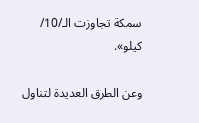سمكة تجاوزت الـ/10/ كيلو».

وعن الطرق العديدة لتناول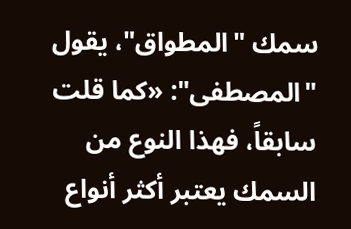سمك "المطواق"، يقول "المصطفى": «كما قلت سابقاً، فهذا النوع من السمك يعتبر أكثر أنواع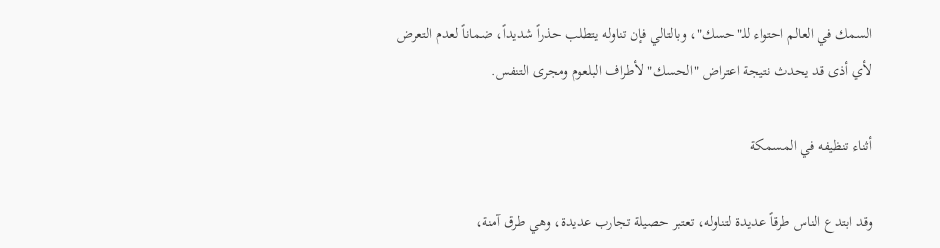السمك في العالم احتواء للـ"حسك"، وبالتالي فإن تناوله يتطلب حذراً شديداً، ضماناً لعدم التعرض لأي أذى قد يحدث نتيجة اعتراض "الحسك" لأطراف البلعوم ومجرى التنفس.

أثناء تنظيفه في المسمكة

وقد ابتدع الناس طرقاً عديدة لتناوله، تعتبر حصيلة تجارب عديدة، وهي طرق آمنة،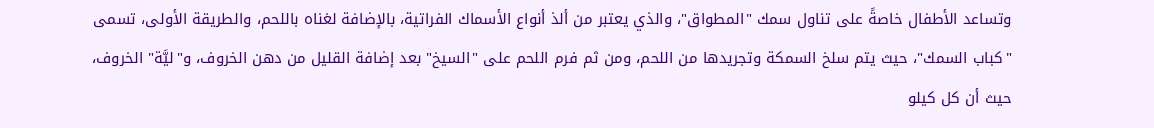وتساعد الأطفال خاصةً على تناول سمك "المطواق"، والذي يعتبر من ألذ أنواع الأسماك الفراتية، بالإضافة لغناه باللحم، والطريقة الأولى، تسمى "كباب السمك"، حيث يتم سلخ السمكة وتجريدها من اللحم، ومن ثم فرم اللحم على "السيخ" بعد إضافة القليل من دهن الخروف، و"ليَّة" الخروف، حيث أن كل كيلو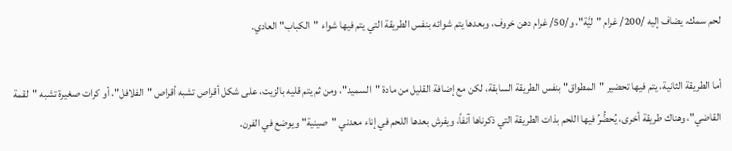لحم سمك، يضاف إليه /200/ غرام "ليَّة"، و/50/ غرام دهن خروف، وبعدها يتم شوائه بنفس الطريقة التي يتم فيها شواء "الكباب" العادي.

أما الطريقة الثانية، يتم فيها تحضير "المطواق" بنفس الطريقة السابقة، لكن مع إضافة القليل من مادة "السميد"، ومن ثم يتم قليه بالزيت، على شكل أقراص تشبه أقراص "الفلافل"، أو كرات صغيرة تشبه "لقمة القاضي"، وهناك طريقة أخرى، يُحضُّرُ فيها اللحم بذات الطريقة التي ذكرناها آنفاً، ويفرش بعدها اللحم في إناء معدني "صينية" ويوضع في الفرن.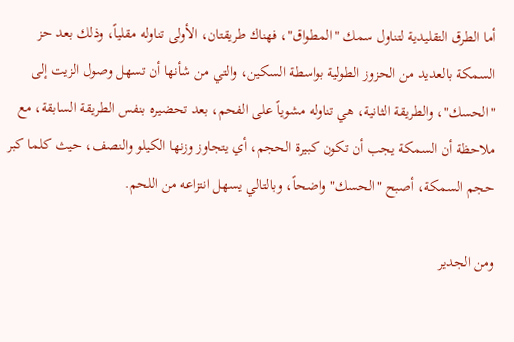أما الطرق التقليدية لتناول سمك "المطواق"، فهناك طريقتان، الأولى تناوله مقلياً، وذلك بعد حز السمكة بالعديد من الحزوز الطولية بواسطة السكين، والتي من شأنها أن تسهل وصول الزيت إلى "الحسك"، والطريقة الثانية، هي تناوله مشوياً على الفحم، بعد تحضيره بنفس الطريقة السابقة، مع ملاحظة أن السمكة يجب أن تكون كبيرة الحجم، أي يتجاوز وزنها الكيلو والنصف، حيث كلما كبر حجم السمكة، أصبح "الحسك" واضحاً، وبالتالي يسهل انتزاعه من اللحم.

ومن الجدير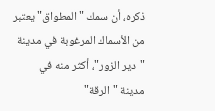ذكره، أن سمك "المطواق" يعتبر من الأسماك المرغوبة في مدينة "دير الزور"، أكثر منه في مدينة "الرقة"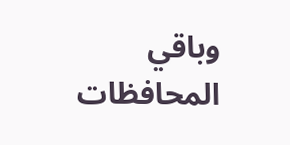وباقي المحافظات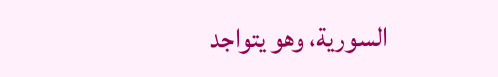السورية، وهو يتواجد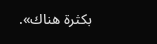بكثرة هناك».